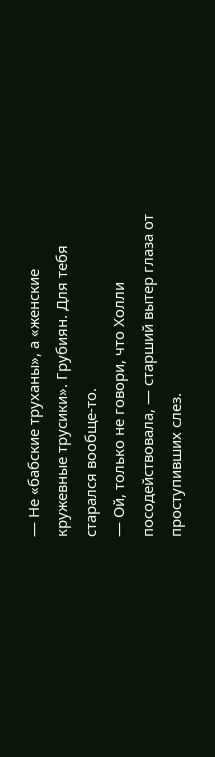— Не «бабские труханы», а «женские кружевные трусики». Грубиян. Для тебя старался вообще-то.
— Ой, только не говори, что Холли посодействовала, — старший вытер глаза от проступивших слез.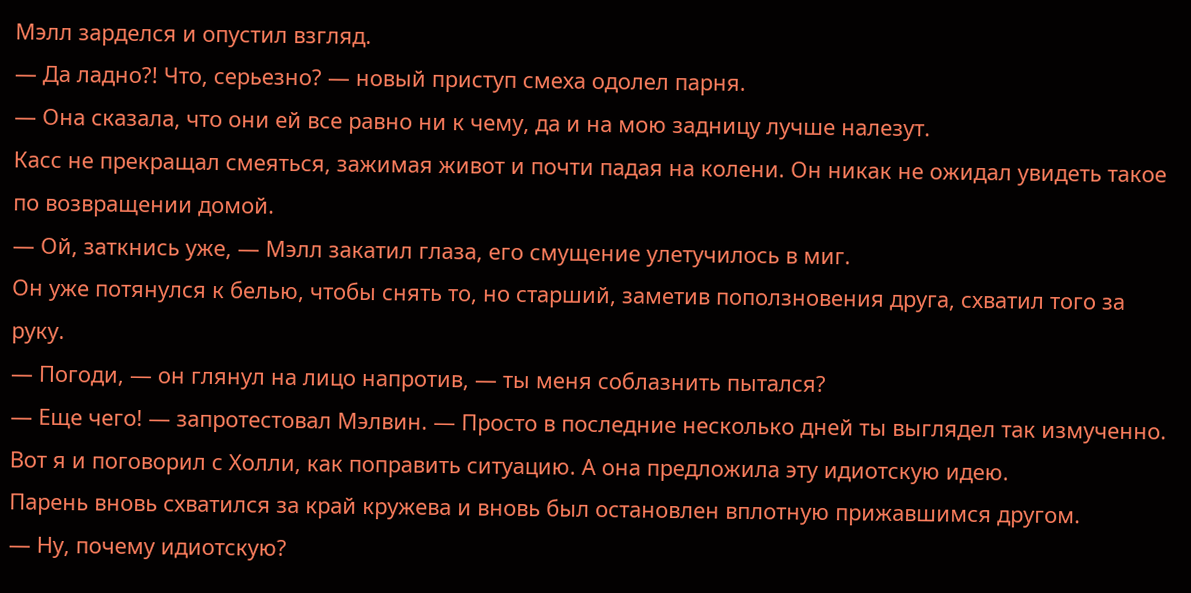Мэлл зарделся и опустил взгляд.
— Да ладно?! Что, серьезно? — новый приступ смеха одолел парня.
— Она сказала, что они ей все равно ни к чему, да и на мою задницу лучше налезут.
Касс не прекращал смеяться, зажимая живот и почти падая на колени. Он никак не ожидал увидеть такое по возвращении домой.
— Ой, заткнись уже, — Мэлл закатил глаза, его смущение улетучилось в миг.
Он уже потянулся к белью, чтобы снять то, но старший, заметив поползновения друга, схватил того за руку.
— Погоди, — он глянул на лицо напротив, — ты меня соблазнить пытался?
— Еще чего! — запротестовал Мэлвин. — Просто в последние несколько дней ты выглядел так измученно. Вот я и поговорил с Холли, как поправить ситуацию. А она предложила эту идиотскую идею.
Парень вновь схватился за край кружева и вновь был остановлен вплотную прижавшимся другом.
— Ну, почему идиотскую?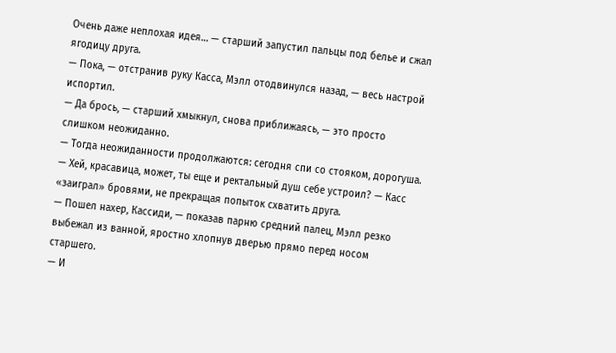Очень даже неплохая идея… — старший запустил пальцы под белье и сжал ягодицу друга.
— Пока, — отстранив руку Касса, Мэлл отодвинулся назад, — весь настрой испортил.
— Да брось, — старший хмыкнул, снова приближаясь, — это просто слишком неожиданно.
— Тогда неожиданности продолжаются: сегодня спи со стояком, дорогуша.
— Хей, красавица, может, ты еще и ректальный душ себе устроил? — Касс «заиграл» бровями, не прекращая попыток схватить друга.
— Пошел нахер, Кассиди, — показав парню средний палец, Мэлл резко выбежал из ванной, яростно хлопнув дверью прямо перед носом старшего.
— И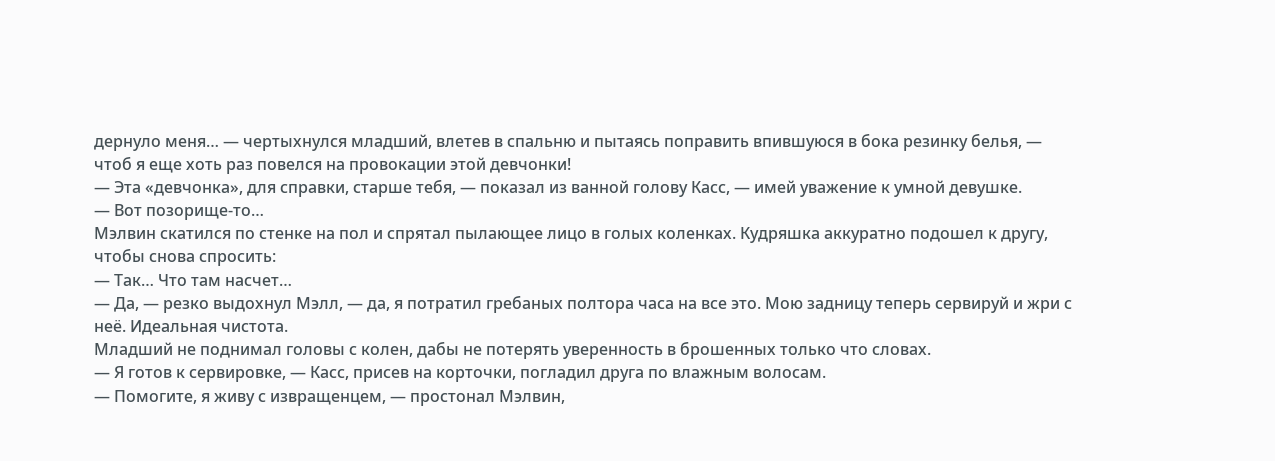дернуло меня… — чертыхнулся младший, влетев в спальню и пытаясь поправить впившуюся в бока резинку белья, — чтоб я еще хоть раз повелся на провокации этой девчонки!
— Эта «девчонка», для справки, старше тебя, — показал из ванной голову Касс, — имей уважение к умной девушке.
— Вот позорище-то…
Мэлвин скатился по стенке на пол и спрятал пылающее лицо в голых коленках. Кудряшка аккуратно подошел к другу, чтобы снова спросить:
— Так… Что там насчет…
— Да, — резко выдохнул Мэлл, — да, я потратил гребаных полтора часа на все это. Мою задницу теперь сервируй и жри с неё. Идеальная чистота.
Младший не поднимал головы с колен, дабы не потерять уверенность в брошенных только что словах.
— Я готов к сервировке, — Касс, присев на корточки, погладил друга по влажным волосам.
— Помогите, я живу с извращенцем, — простонал Мэлвин,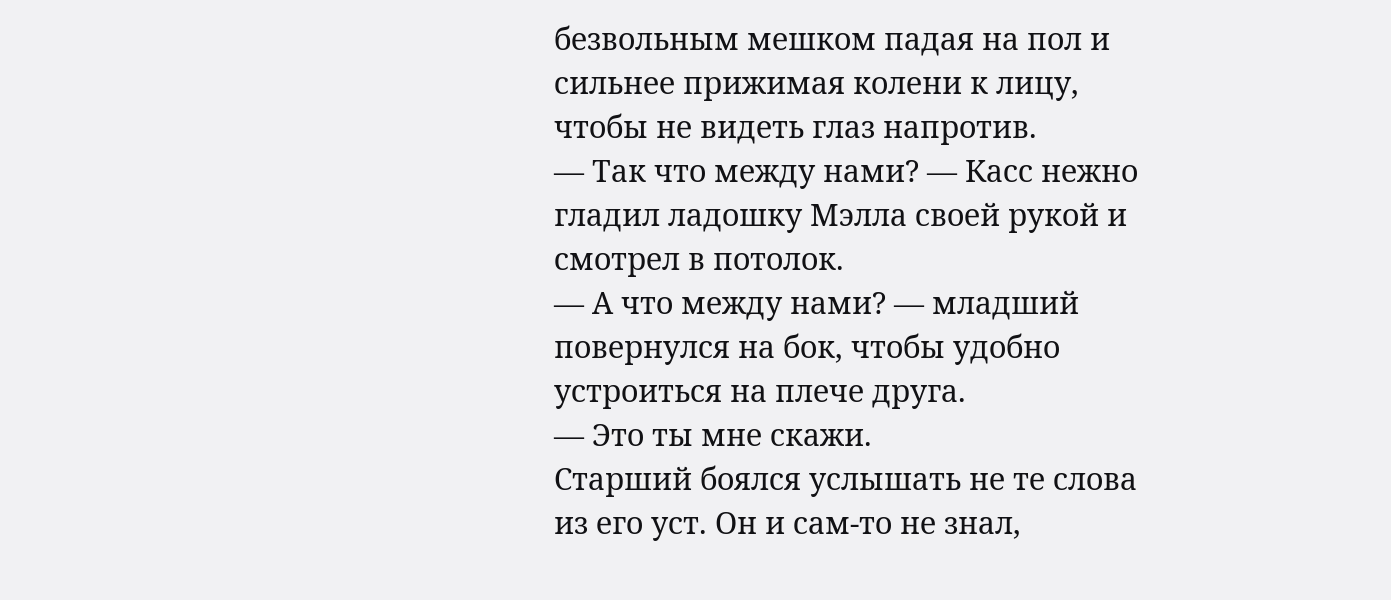безвольным мешком падая на пол и сильнее прижимая колени к лицу, чтобы не видеть глаз напротив.
— Так что между нами? — Касс нежно гладил ладошку Мэлла своей рукой и смотрел в потолок.
— А что между нами? — младший повернулся на бок, чтобы удобно устроиться на плече друга.
— Это ты мне скажи.
Старший боялся услышать не те слова из его уст. Он и сам-то не знал,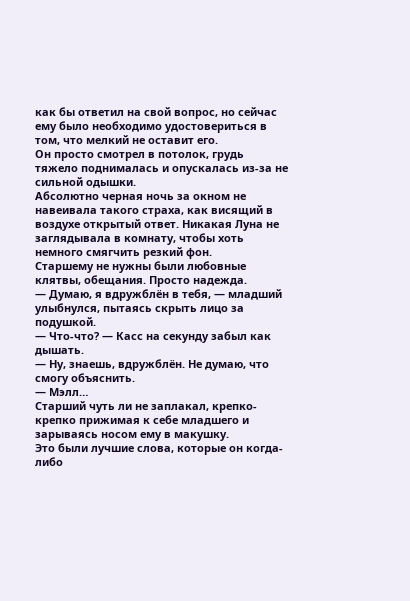как бы ответил на свой вопрос, но сейчас ему было необходимо удостовериться в том, что мелкий не оставит его.
Он просто смотрел в потолок, грудь тяжело поднималась и опускалась из-за не сильной одышки.
Абсолютно черная ночь за окном не навеивала такого страха, как висящий в воздухе открытый ответ. Никакая Луна не заглядывала в комнату, чтобы хоть немного смягчить резкий фон.
Старшему не нужны были любовные клятвы, обещания. Просто надежда.
— Думаю, я вдружблён в тебя, — младший улыбнулся, пытаясь скрыть лицо за подушкой.
— Что-что? — Касс на секунду забыл как дышать.
— Ну, знаешь, вдружблён. Не думаю, что смогу объяснить.
— Мэлл…
Старший чуть ли не заплакал, крепко-крепко прижимая к себе младшего и зарываясь носом ему в макушку.
Это были лучшие слова, которые он когда-либо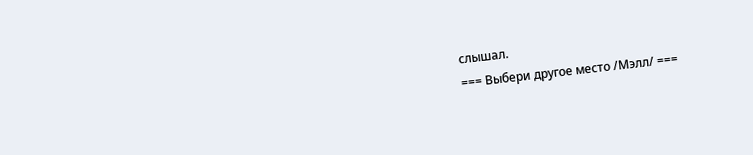слышал.
=== Выбери другое место /Мэлл/ ===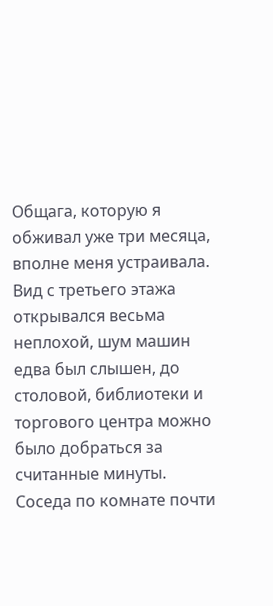Общага, которую я обживал уже три месяца, вполне меня устраивала. Вид с третьего этажа открывался весьма неплохой, шум машин едва был слышен, до столовой, библиотеки и торгового центра можно было добраться за считанные минуты. Соседа по комнате почти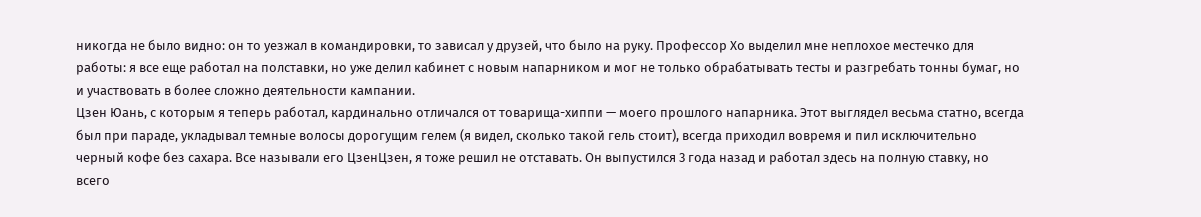никогда не было видно: он то уезжал в командировки, то зависал у друзей, что было на руку. Профессор Хо выделил мне неплохое местечко для работы: я все еще работал на полставки, но уже делил кабинет с новым напарником и мог не только обрабатывать тесты и разгребать тонны бумаг, но и участвовать в более сложно деятельности кампании.
Цзен Юань, с которым я теперь работал, кардинально отличался от товарища-хиппи — моего прошлого напарника. Этот выглядел весьма статно, всегда был при параде, укладывал темные волосы дорогущим гелем (я видел, сколько такой гель стоит), всегда приходил вовремя и пил исключительно черный кофе без сахара. Все называли его ЦзенЦзен, я тоже решил не отставать. Он выпустился 3 года назад и работал здесь на полную ставку, но всего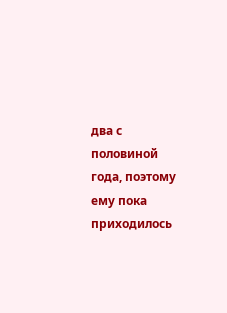два с половиной года, поэтому ему пока приходилось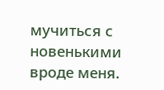мучиться с новенькими вроде меня.